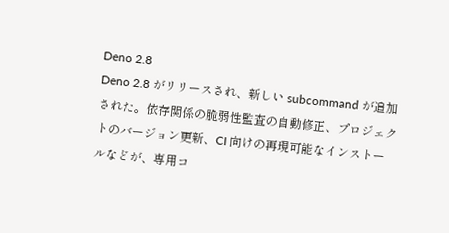Deno 2.8
Deno 2.8 がリリースされ、新しい subcommand が追加された。依存関係の脆弱性監査の自動修正、プロジェクトのバージョン更新、CI 向けの再現可能なインストールなどが、専用コ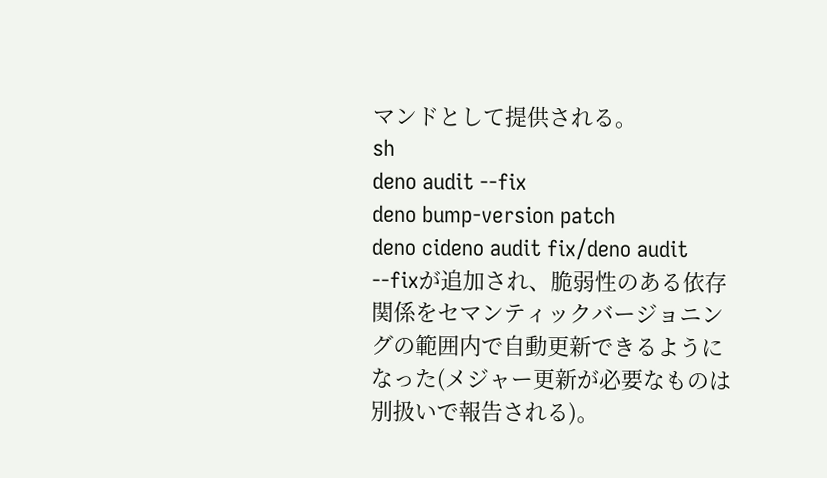マンドとして提供される。
sh
deno audit --fix
deno bump-version patch
deno cideno audit fix/deno audit --fixが追加され、脆弱性のある依存関係をセマンティックバージョニングの範囲内で自動更新できるようになった(メジャー更新が必要なものは別扱いで報告される)。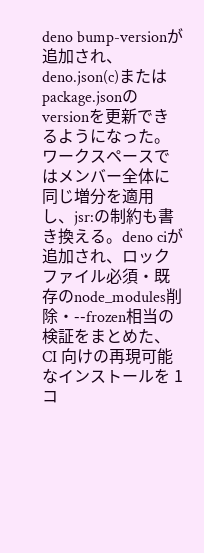deno bump-versionが追加され、deno.json(c)またはpackage.jsonのversionを更新できるようになった。ワークスペースではメンバー全体に同じ増分を適用し、jsr:の制約も書き換える。deno ciが追加され、ロックファイル必須・既存のnode_modules削除・--frozen相当の検証をまとめた、CI 向けの再現可能なインストールを 1 コ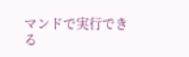マンドで実行できる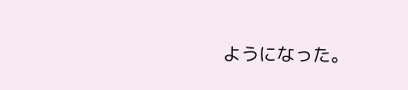ようになった。